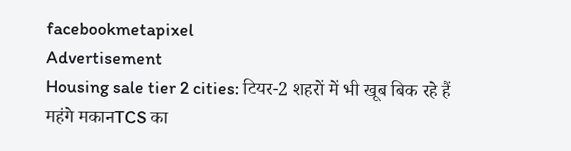facebookmetapixel
Advertisement
Housing sale tier 2 cities: टियर-2 शहरों में भी खूब बिक रहे हैं महंगे मकानTCS का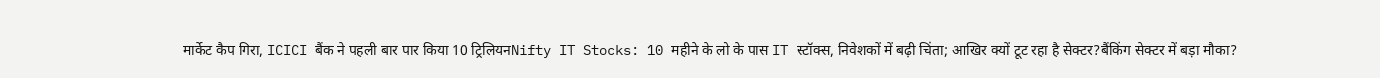मार्केट कैप गिरा, ICICI बैंक ने पहली बार पार किया 10 ट्रिलियनNifty IT Stocks: 10 महीने के लो के पास IT स्टॉक्स, निवेशकों में बढ़ी चिंता; आखिर क्यों टूट रहा है सेक्टर?बैंकिंग सेक्टर में बड़ा मौका?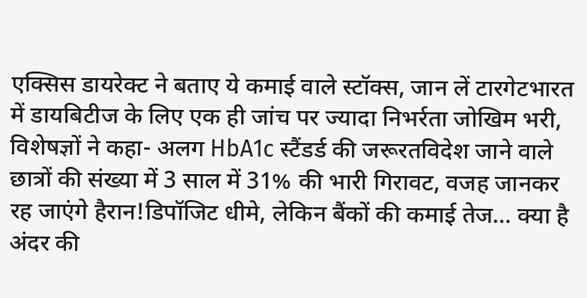एक्सिस डायरेक्ट ने बताए ये कमाई वाले स्टॉक्स, जान लें टारगेटभारत में डायबिटीज के लिए एक ही जांच पर ज्यादा निभर्रता जोखिम भरी, विशेषज्ञों ने कहा- अलग HbA1c स्टैंडर्ड की जरूरतविदेश जाने वाले छात्रों की संख्या में 3 साल में 31% की भारी गिरावट, वजह जानकर रह जाएंगे हैरान!डिपॉजिट धीमे, लेकिन बैंकों की कमाई तेज… क्या है अंदर की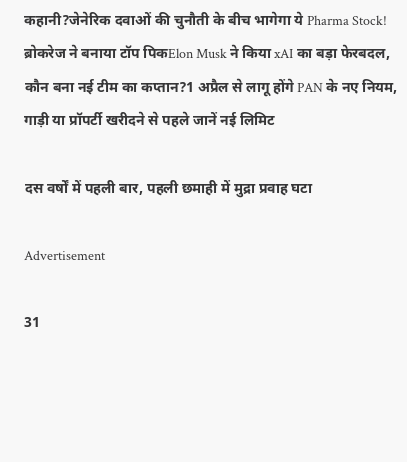कहानी?जेनेरिक दवाओं की चुनौती के बीच भागेगा ये Pharma Stock! ब्रोकरेज ने बनाया टॉप पिकElon Musk ने किया xAI का बड़ा फेरबदल, कौन बना नई टीम का कप्तान?1 अप्रैल से लागू होंगे PAN के नए नियम, गाड़ी या प्रॉपर्टी खरीदने से पहले जानें नई लिमिट

दस वर्षों में पहली बार, पहली छमाही में मुद्रा प्रवाह घटा

Advertisement

31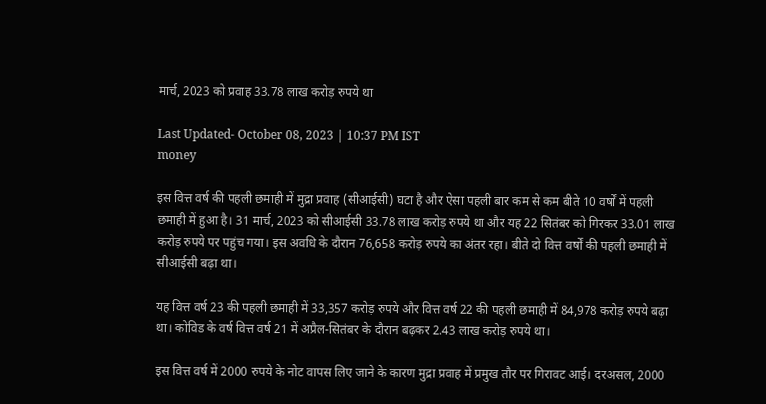मार्च, 2023 को प्रवाह 33.78 लाख करोड़ रुपये था

Last Updated- October 08, 2023 | 10:37 PM IST
money

इस वित्त वर्ष की पहली छमाही में मुद्रा प्रवाह (सीआईसी) घटा है और ऐसा पहली बार कम से कम बीते 10 वर्षों में पहली छमाही में हुआ है। 31 मार्च, 2023 को सीआईसी 33.78 लाख करोड़ रुपये था और यह 22 सितंबर को गिरकर 33.01 लाख करोड़ रुपये पर पहुंच गया। इस अवधि के दौरान 76,658 करोड़ रुपये का अंतर रहा। बीते दो वित्त वर्षों की पहली छमाही में सीआईसी बढ़ा था।

यह वित्त वर्ष 23 की पहली छमाही में 33,357 करोड़ रुपये और वित्त वर्ष 22 की पहली छमाही में 84,978 करोड़ रुपये बढ़ा था। कोविड के वर्ष वित्त वर्ष 21 में अप्रैल-सितंबर के दौरान बढ़कर 2.43 लाख करोड़ रुपये था।

इस वित्त वर्ष में 2000 रुपये के नोट वापस लिए जाने के कारण मुद्रा प्रवाह में प्रमुख तौर पर गिरावट आई। दरअसल, 2000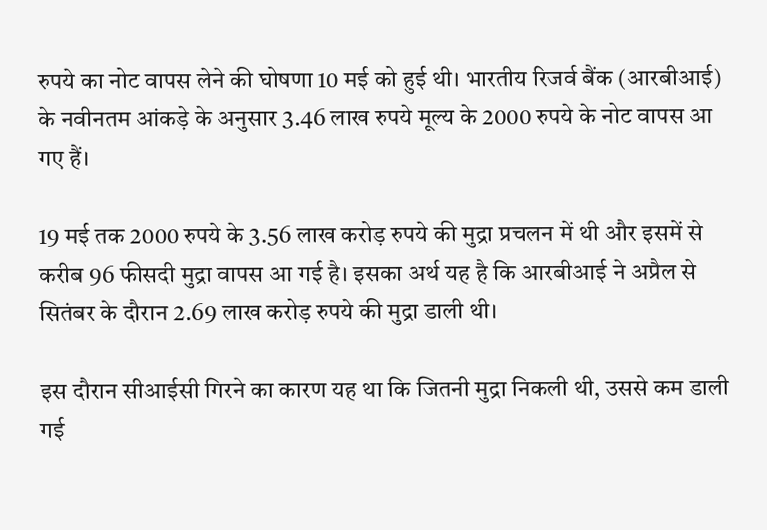रुपये का नोट वापस लेने की घोषणा 10 मई को हुई थी। भारतीय रिजर्व बैंक (आरबीआई) के नवीनतम आंकड़े के अनुसार 3.46 लाख रुपये मूल्य के 2000 रुपये के नोट वापस आ गए हैं।

19 मई तक 2000 रुपये के 3.56 लाख करोड़ रुपये की मुद्रा प्रचलन में थी और इसमें से करीब 96 फीसदी मुद्रा वापस आ गई है। इसका अर्थ यह है कि आरबीआई ने अप्रैल से सितंबर के दौरान 2.69 लाख करोड़ रुपये की मुद्रा डाली थी।

इस दौरान सीआईसी गिरने का कारण यह था कि जितनी मुद्रा निकली थी, उससे कम डाली गई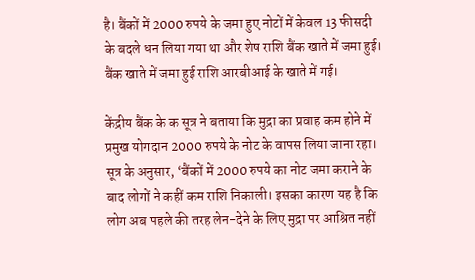है। बैंकों में 2000 रुपये के जमा हुए नोटों में केवल 13 फीसदी के बदले धन लिया गया था और शेष राशि बैंक खाते में जमा हुई। बैंक खाते में जमा हुई राशि आरबीआई के खाते में गई।

केंद्रीय बैंक के क सूत्र ने बताया कि मुद्रा का प्रवाह कम होने में प्रमुख योगदान 2000 रुपये के नोट के वापस लिया जाना रहा। सूत्र के अनुसार, ‘बैंकों में 2000 रुपये का नोट जमा कराने के बाद लोगों ने कहीं कम राशि निकाली। इसका कारण यह है कि लोग अब पहले की तरह लेन-देने के लिए मुद्रा पर आश्रित नहीं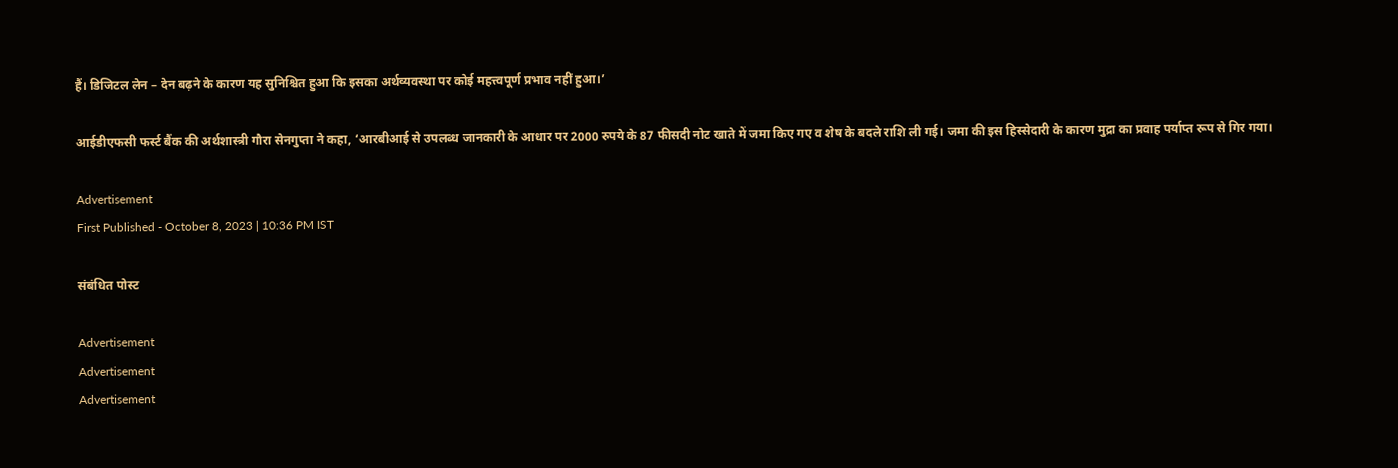हैं। डिजिटल लेन – देन बढ़ने के कारण यह सुनिश्चित हुआ कि इसका अर्थव्यवस्था पर कोई महत्त्वपूर्ण प्रभाव नहीं हुआ।’

आईडीएफसी फर्स्ट बैंक की अर्थशास्त्री गौरा सेनगुप्ता ने कहा, ‘आरबीआई से उपलब्ध जानकारी के आधार पर 2000 रुपये के 87 फीसदी नोट खाते में जमा किए गए व शेष के बदले राशि ली गई। जमा की इस हिस्सेदारी के कारण मुद्रा का प्रवाह पर्याप्त रूप से गिर गया।

Advertisement
First Published - October 8, 2023 | 10:36 PM IST

संबंधित पोस्ट

Advertisement
Advertisement
Advertisement